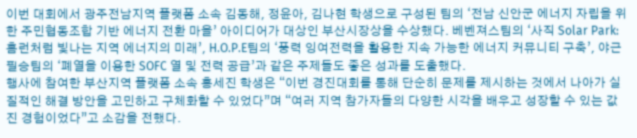이번 대회에서 광주전남지역 플랫폼 소속 김동해, 정윤아, 김나현 학생으로 구성된 팀의 ‘전남 신안군 에너지 자립을 위한 주민협동조합 기반 에너지 전환 마을’ 아이디어가 대상인 부산시장상을 수상했다. 베벤져스팀의 ‘사직 Solar Park: 홈런처럼 빛나는 지역 에너지의 미래’, H.O.P.E팀의 ‘풍력 잉여전력을 활용한 지속 가능한 에너지 커뮤니티 구축’, 야근필승팀의 ‘폐열을 이용한 SOFC 열 및 전력 공급’과 같은 주제들도 좋은 성과를 도출했다.
행사에 참여한 부산지역 플랫폼 소속 홍세진 학생은 “이번 경진대회를 통해 단순히 문제를 제시하는 것에서 나아가 실질적인 해결 방안을 고민하고 구체화할 수 있었다”며 “여러 지역 참가자들의 다양한 시각을 배우고 성장할 수 있는 값진 경험이었다”고 소감을 전했다.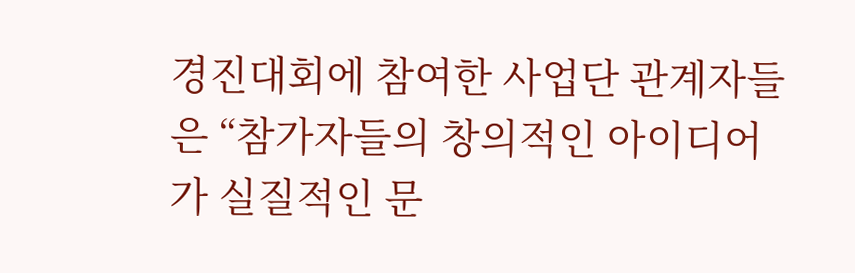경진대회에 참여한 사업단 관계자들은 “참가자들의 창의적인 아이디어가 실질적인 문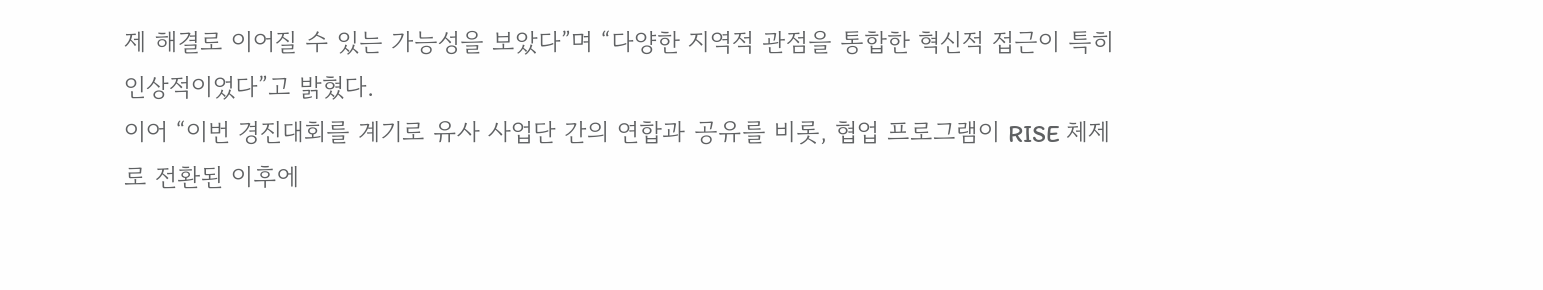제 해결로 이어질 수 있는 가능성을 보았다”며 “다양한 지역적 관점을 통합한 혁신적 접근이 특히 인상적이었다”고 밝혔다.
이어 “이번 경진대회를 계기로 유사 사업단 간의 연합과 공유를 비롯, 협업 프로그램이 RISE 체제로 전환된 이후에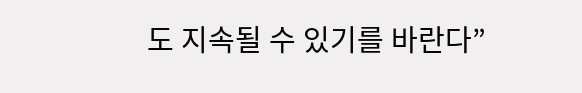도 지속될 수 있기를 바란다”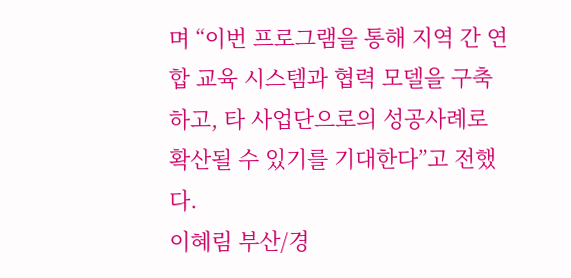며 “이번 프로그램을 통해 지역 간 연합 교육 시스템과 협력 모델을 구축하고, 타 사업단으로의 성공사례로 확산될 수 있기를 기대한다”고 전했다.
이혜림 부산/경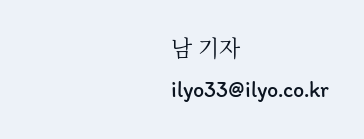남 기자 ilyo33@ilyo.co.kr